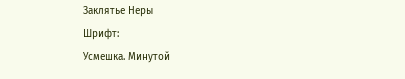Заклятье Неры
Шрифт:
Усмешка. Минутой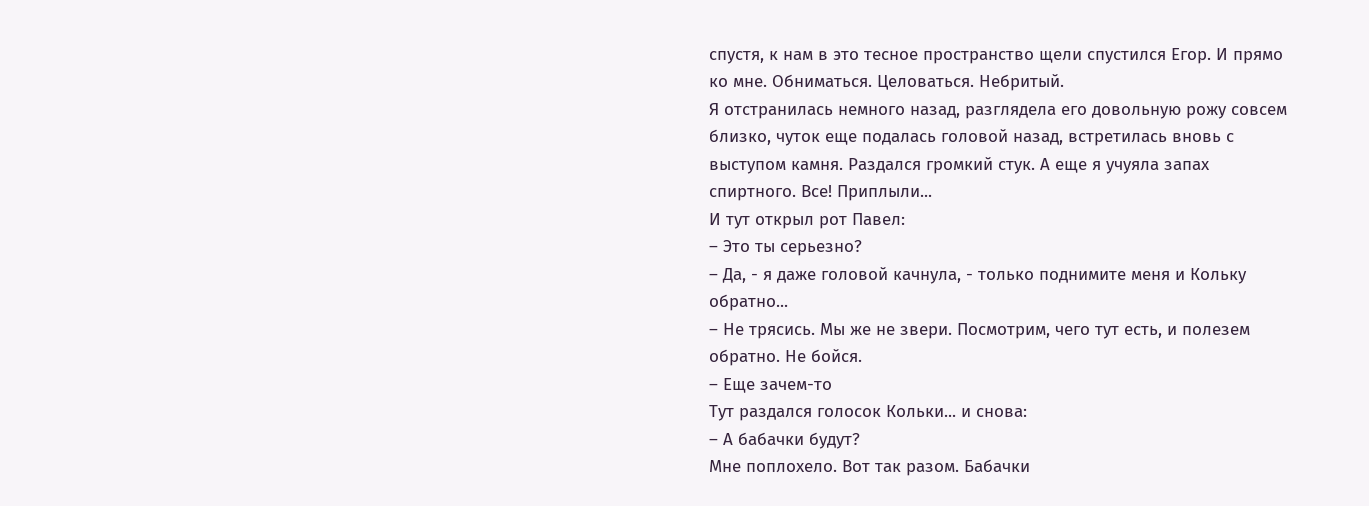спустя, к нам в это тесное пространство щели спустился Егор. И прямо ко мне. Обниматься. Целоваться. Небритый.
Я отстранилась немного назад, разглядела его довольную рожу совсем близко, чуток еще подалась головой назад, встретилась вновь с выступом камня. Раздался громкий стук. А еще я учуяла запах спиртного. Все! Приплыли...
И тут открыл рот Павел:
– Это ты серьезно?
– Да, - я даже головой качнула, - только поднимите меня и Кольку обратно...
– Не трясись. Мы же не звери. Посмотрим, чего тут есть, и полезем обратно. Не бойся.
– Еще зачем-то
Тут раздался голосок Кольки... и снова:
– А бабачки будут?
Мне поплохело. Вот так разом. Бабачки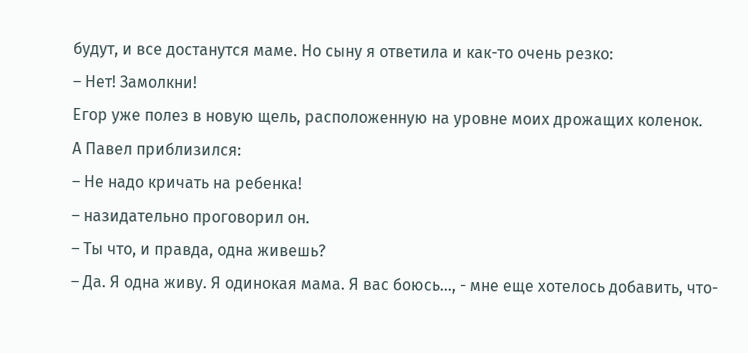будут, и все достанутся маме. Но сыну я ответила и как-то очень резко:
– Нет! Замолкни!
Егор уже полез в новую щель, расположенную на уровне моих дрожащих коленок.
А Павел приблизился:
– Не надо кричать на ребенка!
– назидательно проговорил он.
– Ты что, и правда, одна живешь?
– Да. Я одна живу. Я одинокая мама. Я вас боюсь..., - мне еще хотелось добавить, что-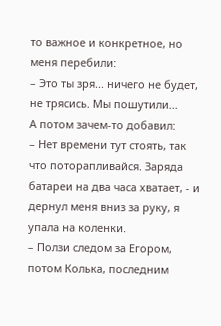то важное и конкретное, но меня перебили:
– Это ты зря... ничего не будет, не трясись. Мы пошутили...
А потом зачем-то добавил:
– Нет времени тут стоять, так что поторапливайся. Заряда батареи на два часа хватает, - и дернул меня вниз за руку, я упала на коленки.
– Ползи следом за Егором, потом Колька, последним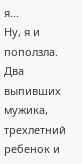я...
Ну, я и поползла.
Два выпивших мужика, трехлетний ребенок и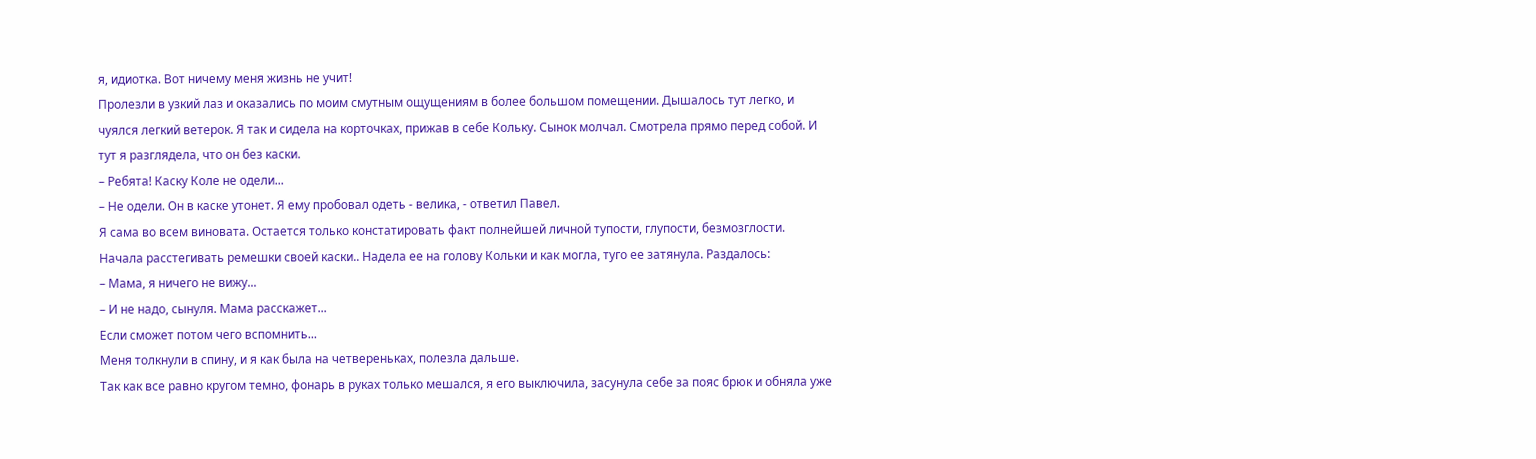я, идиотка. Вот ничему меня жизнь не учит!
Пролезли в узкий лаз и оказались по моим смутным ощущениям в более большом помещении. Дышалось тут легко, и чуялся легкий ветерок. Я так и сидела на корточках, прижав в себе Кольку. Сынок молчал. Смотрела прямо перед собой. И тут я разглядела, что он без каски.
– Ребята! Каску Коле не одели...
– Не одели. Он в каске утонет. Я ему пробовал одеть - велика, - ответил Павел.
Я сама во всем виновата. Остается только констатировать факт полнейшей личной тупости, глупости, безмозглости. Начала расстегивать ремешки своей каски.. Надела ее на голову Кольки и как могла, туго ее затянула. Раздалось:
– Мама, я ничего не вижу...
– И не надо, сынуля. Мама расскажет...
Если сможет потом чего вспомнить...
Меня толкнули в спину, и я как была на четвереньках, полезла дальше.
Так как все равно кругом темно, фонарь в руках только мешался, я его выключила, засунула себе за пояс брюк и обняла уже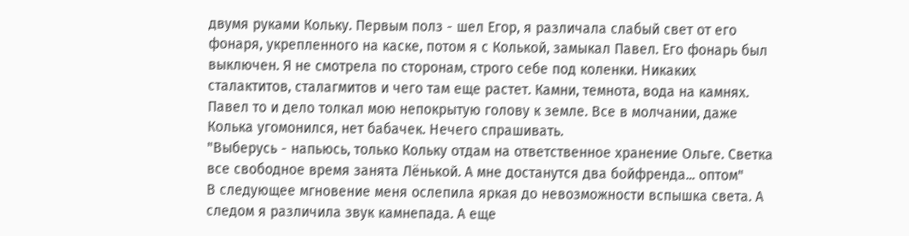двумя руками Кольку. Первым полз - шел Егор, я различала слабый свет от его фонаря, укрепленного на каске, потом я с Колькой, замыкал Павел. Его фонарь был выключен. Я не смотрела по сторонам, строго себе под коленки. Никаких сталактитов, сталагмитов и чего там еще растет. Камни, темнота, вода на камнях.
Павел то и дело толкал мою непокрытую голову к земле. Все в молчании, даже Колька угомонился, нет бабачек. Нечего спрашивать.
"Выберусь - напьюсь, только Кольку отдам на ответственное хранение Ольге. Светка все свободное время занята Лёнькой. А мне достанутся два бойфренда... оптом"
В следующее мгновение меня ослепила яркая до невозможности вспышка света. А следом я различила звук камнепада. А еще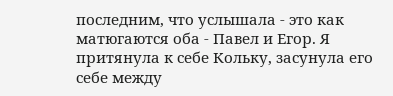последним, что услышала - это как матюгаются оба - Павел и Егор. Я притянула к себе Кольку, засунула его себе между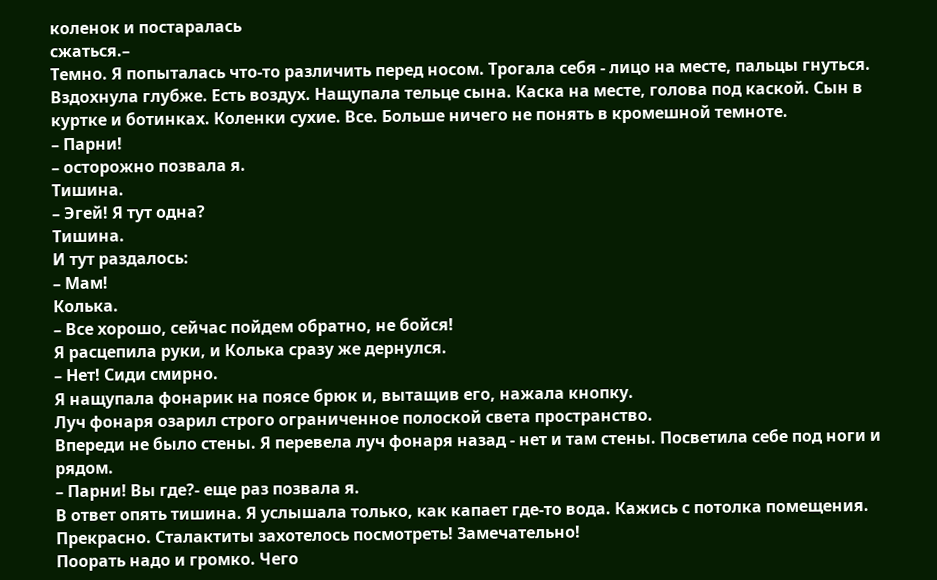коленок и постаралась
сжаться.–
Темно. Я попыталась что-то различить перед носом. Трогала себя - лицо на месте, пальцы гнуться. Вздохнула глубже. Есть воздух. Нащупала тельце сына. Каска на месте, голова под каской. Сын в куртке и ботинках. Коленки сухие. Все. Больше ничего не понять в кромешной темноте.
– Парни!
– осторожно позвала я.
Тишина.
– Эгей! Я тут одна?
Тишина.
И тут раздалось:
– Мам!
Колька.
– Все хорошо, сейчас пойдем обратно, не бойся!
Я расцепила руки, и Колька сразу же дернулся.
– Нет! Сиди смирно.
Я нащупала фонарик на поясе брюк и, вытащив его, нажала кнопку.
Луч фонаря озарил строго ограниченное полоской света пространство.
Впереди не было стены. Я перевела луч фонаря назад - нет и там стены. Посветила себе под ноги и рядом.
– Парни! Вы где?- еще раз позвала я.
В ответ опять тишина. Я услышала только, как капает где-то вода. Кажись с потолка помещения. Прекрасно. Сталактиты захотелось посмотреть! Замечательно!
Поорать надо и громко. Чего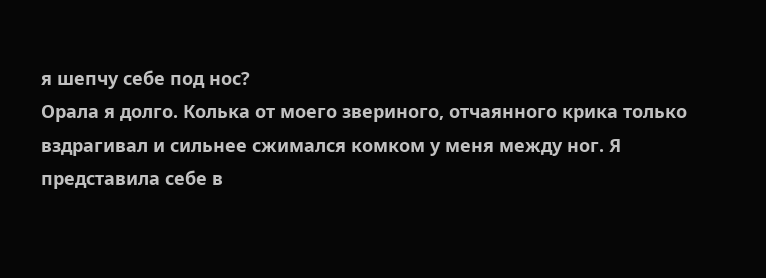я шепчу себе под нос?
Орала я долго. Колька от моего звериного, отчаянного крика только вздрагивал и сильнее сжимался комком у меня между ног. Я представила себе в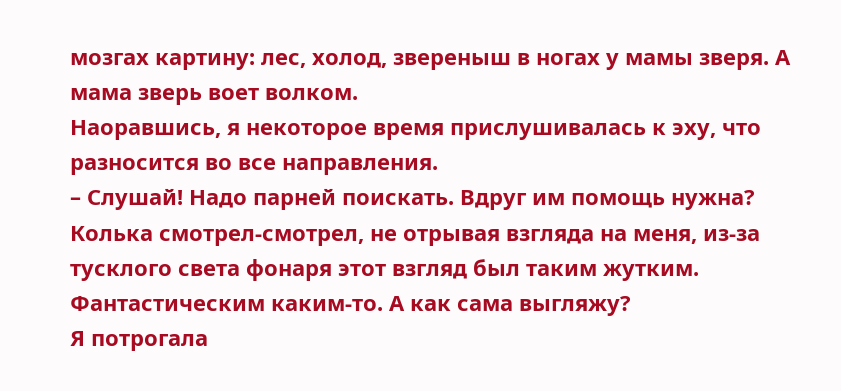мозгах картину: лес, холод, звереныш в ногах у мамы зверя. А мама зверь воет волком.
Наоравшись, я некоторое время прислушивалась к эху, что разносится во все направления.
– Слушай! Надо парней поискать. Вдруг им помощь нужна?
Колька смотрел-смотрел, не отрывая взгляда на меня, из-за тусклого света фонаря этот взгляд был таким жутким. Фантастическим каким-то. А как сама выгляжу?
Я потрогала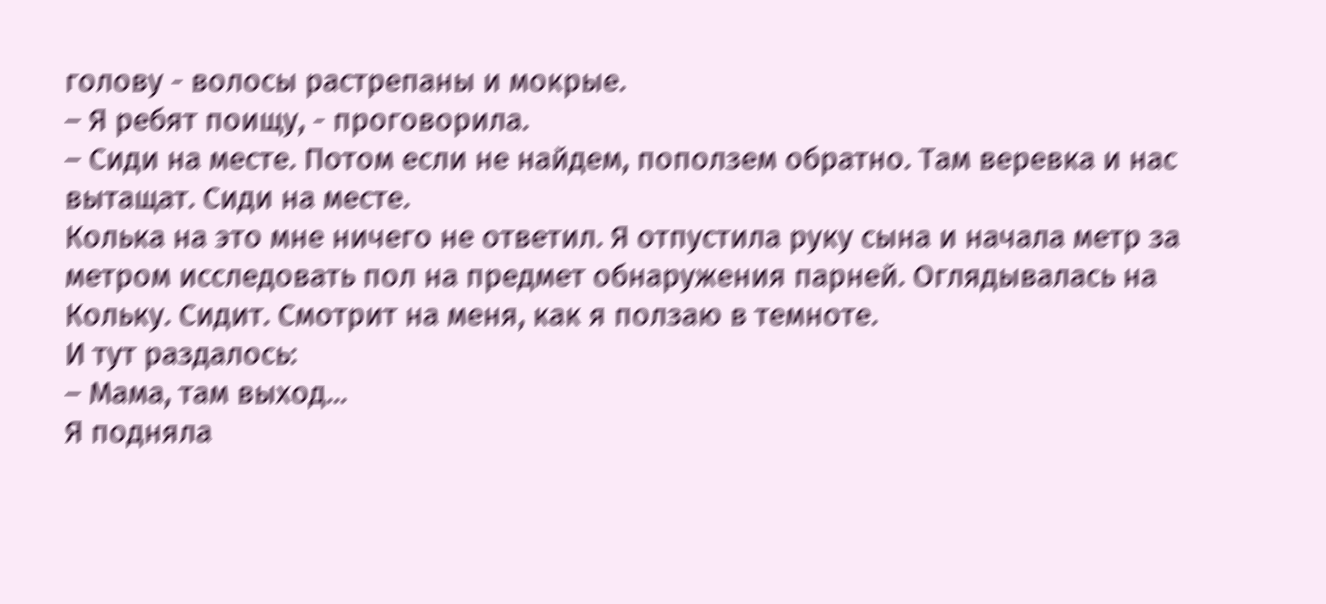голову - волосы растрепаны и мокрые.
– Я ребят поищу, - проговорила.
– Сиди на месте. Потом если не найдем, поползем обратно. Там веревка и нас вытащат. Сиди на месте.
Колька на это мне ничего не ответил. Я отпустила руку сына и начала метр за метром исследовать пол на предмет обнаружения парней. Оглядывалась на Кольку. Сидит. Смотрит на меня, как я ползаю в темноте.
И тут раздалось:
– Мама, там выход...
Я подняла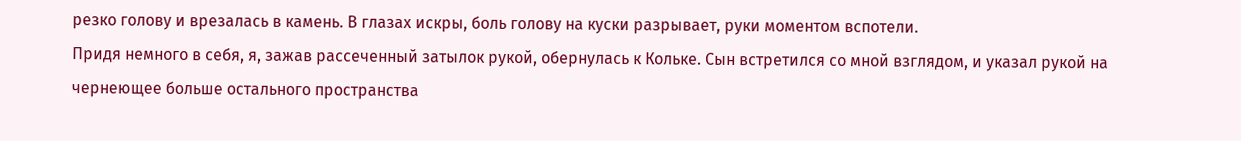резко голову и врезалась в камень. В глазах искры, боль голову на куски разрывает, руки моментом вспотели.
Придя немного в себя, я, зажав рассеченный затылок рукой, обернулась к Кольке. Сын встретился со мной взглядом, и указал рукой на чернеющее больше остального пространства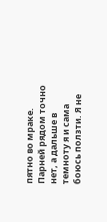пятно во мраке.
Парней рядом точно нет, а дальше в темноту я и сама боюсь ползти. Я не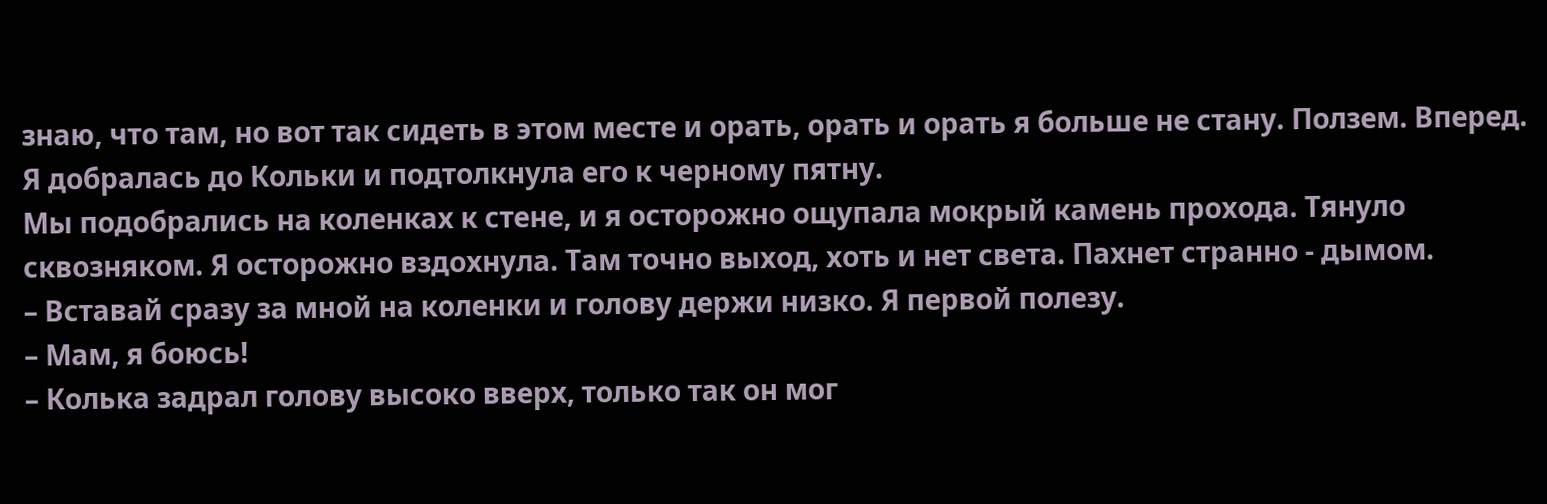знаю, что там, но вот так сидеть в этом месте и орать, орать и орать я больше не стану. Ползем. Вперед.
Я добралась до Кольки и подтолкнула его к черному пятну.
Мы подобрались на коленках к стене, и я осторожно ощупала мокрый камень прохода. Тянуло сквозняком. Я осторожно вздохнула. Там точно выход, хоть и нет света. Пахнет странно - дымом.
– Вставай сразу за мной на коленки и голову держи низко. Я первой полезу.
– Мам, я боюсь!
– Колька задрал голову высоко вверх, только так он мог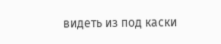видеть из под каски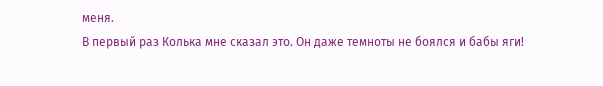меня.
В первый раз Колька мне сказал это. Он даже темноты не боялся и бабы яги!